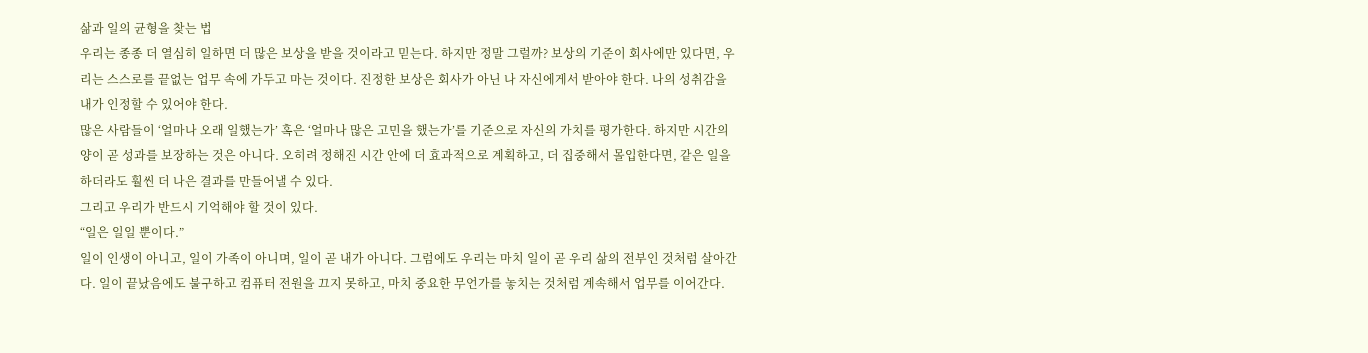삶과 일의 균형을 찾는 법
우리는 종종 더 열심히 일하면 더 많은 보상을 받을 것이라고 믿는다. 하지만 정말 그럴까? 보상의 기준이 회사에만 있다면, 우리는 스스로를 끝없는 업무 속에 가두고 마는 것이다. 진정한 보상은 회사가 아닌 나 자신에게서 받아야 한다. 나의 성취감을 내가 인정할 수 있어야 한다.
많은 사람들이 ‘얼마나 오래 일했는가’ 혹은 ‘얼마나 많은 고민을 했는가’를 기준으로 자신의 가치를 평가한다. 하지만 시간의 양이 곧 성과를 보장하는 것은 아니다. 오히려 정해진 시간 안에 더 효과적으로 계획하고, 더 집중해서 몰입한다면, 같은 일을 하더라도 훨씬 더 나은 결과를 만들어낼 수 있다.
그리고 우리가 반드시 기억해야 할 것이 있다.
“일은 일일 뿐이다.”
일이 인생이 아니고, 일이 가족이 아니며, 일이 곧 내가 아니다. 그럼에도 우리는 마치 일이 곧 우리 삶의 전부인 것처럼 살아간다. 일이 끝났음에도 불구하고 컴퓨터 전원을 끄지 못하고, 마치 중요한 무언가를 놓치는 것처럼 계속해서 업무를 이어간다.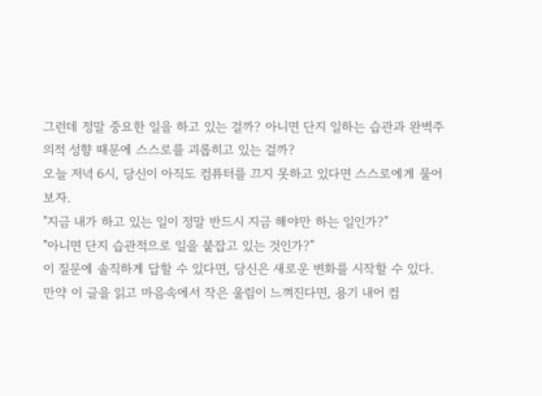그런데 정말 중요한 일을 하고 있는 걸까? 아니면 단지 일하는 습관과 완벽주의적 성향 때문에 스스로를 괴롭히고 있는 걸까?
오늘 저녁 6시, 당신이 아직도 컴퓨터를 끄지 못하고 있다면 스스로에게 물어보자.
"지금 내가 하고 있는 일이 정말 반드시 지금 해야만 하는 일인가?"
"아니면 단지 습관적으로 일을 붙잡고 있는 것인가?"
이 질문에 솔직하게 답할 수 있다면, 당신은 새로운 변화를 시작할 수 있다. 만약 이 글을 읽고 마음속에서 작은 울림이 느껴진다면, 용기 내어 컴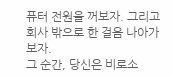퓨터 전원을 꺼보자. 그리고 회사 밖으로 한 걸음 나아가 보자.
그 순간, 당신은 비로소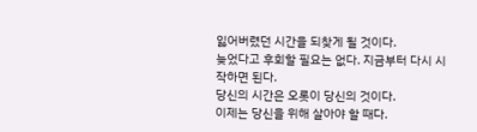잃어버렸던 시간을 되찾게 될 것이다.
늦었다고 후회할 필요는 없다. 지금부터 다시 시작하면 된다.
당신의 시간은 오롯이 당신의 것이다.
이제는 당신을 위해 살아야 할 때다.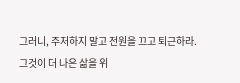그러니, 주저하지 말고 전원을 끄고 퇴근하라.
그것이 더 나은 삶을 위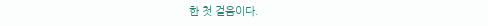한 첫 걸음이다.